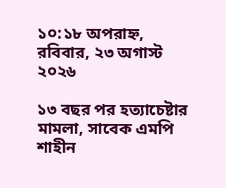১০:১৮ অপরাহ্ন, রবিবার, ২৩ অগাস্ট ২০২৬

১৩ বছর পর হত্যাচেষ্টার মামলা, সাবেক এমপি শাহীন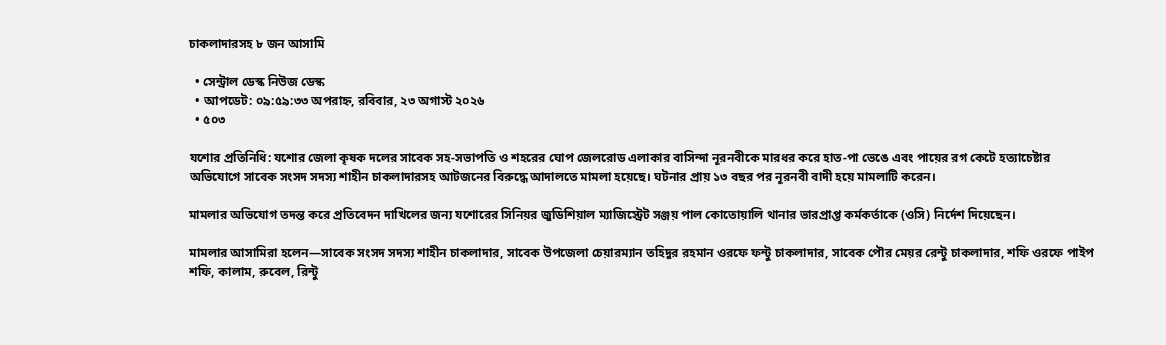চাকলাদারসহ ৮ জন আসামি

  • সেন্ট্রাল ডেস্ক নিউজ ডেস্ক
  • আপডেট: ০৯:৫৯:৩৩ অপরাহ্ন, রবিবার, ২৩ অগাস্ট ২০২৬
  • ৫০৩

যশোর প্রতিনিধি: যশোর জেলা কৃষক দলের সাবেক সহ-সভাপতি ও শহরের ঘোপ জেলরোড এলাকার বাসিন্দা নূরনবীকে মারধর করে হাত-পা ভেঙে এবং পায়ের রগ কেটে হত্যাচেষ্টার অভিযোগে সাবেক সংসদ সদস্য শাহীন চাকলাদারসহ আটজনের বিরুদ্ধে আদালতে মামলা হয়েছে। ঘটনার প্রায় ১৩ বছর পর নূরনবী বাদী হয়ে মামলাটি করেন।

মামলার অভিযোগ তদন্ত করে প্রতিবেদন দাখিলের জন্য যশোরের সিনিয়র জুডিশিয়াল ম্যাজিস্ট্রেট সঞ্জয় পাল কোতোয়ালি থানার ভারপ্রাপ্ত কর্মকর্তাকে (ওসি) নির্দেশ দিয়েছেন।

মামলার আসামিরা হলেন—সাবেক সংসদ সদস্য শাহীন চাকলাদার, সাবেক উপজেলা চেয়ারম্যান তহিদুর রহমান ওরফে ফন্টু চাকলাদার, সাবেক পৌর মেয়র রেন্টু চাকলাদার, শফি ওরফে পাইপ শফি, কালাম, রুবেল, রিন্টু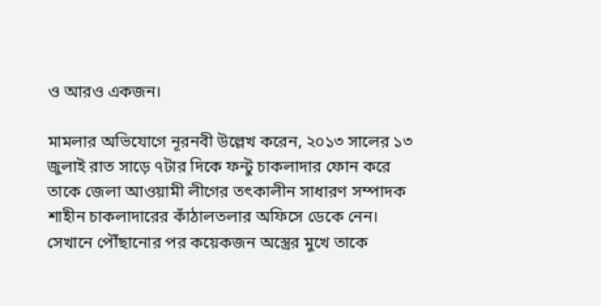ও আরও একজন।

মামলার অভিযোগে নূরনবী উল্লেখ করেন, ২০১৩ সালের ১৩ জুলাই রাত সাড়ে ৭টার দিকে ফন্টু চাকলাদার ফোন করে তাকে জেলা আওয়ামী লীগের তৎকালীন সাধারণ সম্পাদক শাহীন চাকলাদারের কাঁঠালতলার অফিসে ডেকে নেন। সেখানে পৌঁছানোর পর কয়েকজন অস্ত্রের মুখে তাকে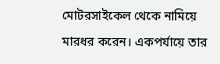মোটরসাইকেল থেকে নামিয়ে মারধর করেন। একপর্যায়ে তার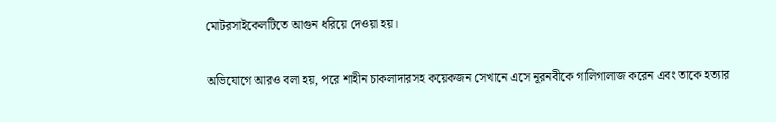মোটরসাইকেলটিতে আগুন ধরিয়ে দেওয়া হয়।

অভিযোগে আরও বলা হয়, পরে শাহীন চাকলাদারসহ কয়েকজন সেখানে এসে নূরনবীকে গালিগালাজ করেন এবং তাকে হত্যার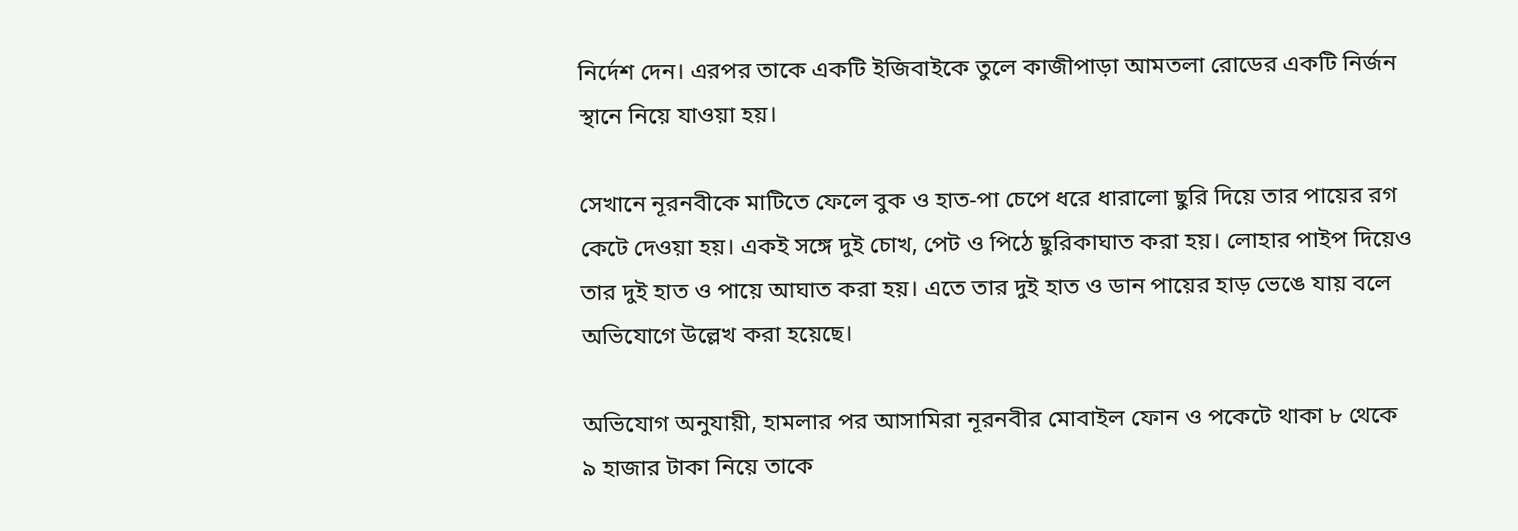নির্দেশ দেন। এরপর তাকে একটি ইজিবাইকে তুলে কাজীপাড়া আমতলা রোডের একটি নির্জন স্থানে নিয়ে যাওয়া হয়।

সেখানে নূরনবীকে মাটিতে ফেলে বুক ও হাত-পা চেপে ধরে ধারালো ছুরি দিয়ে তার পায়ের রগ কেটে দেওয়া হয়। একই সঙ্গে দুই চোখ, পেট ও পিঠে ছুরিকাঘাত করা হয়। লোহার পাইপ দিয়েও তার দুই হাত ও পায়ে আঘাত করা হয়। এতে তার দুই হাত ও ডান পায়ের হাড় ভেঙে যায় বলে অভিযোগে উল্লেখ করা হয়েছে।

অভিযোগ অনুযায়ী, হামলার পর আসামিরা নূরনবীর মোবাইল ফোন ও পকেটে থাকা ৮ থেকে ৯ হাজার টাকা নিয়ে তাকে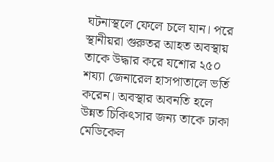ঘটনাস্থলে ফেলে চলে যান। পরে স্থানীয়রা গুরুতর আহত অবস্থায় তাকে উদ্ধার করে যশোর ২৫০ শয্যা জেনারেল হাসপাতালে ভর্তি করেন। অবস্থার অবনতি হলে উন্নত চিকিৎসার জন্য তাকে ঢাকা মেডিকেল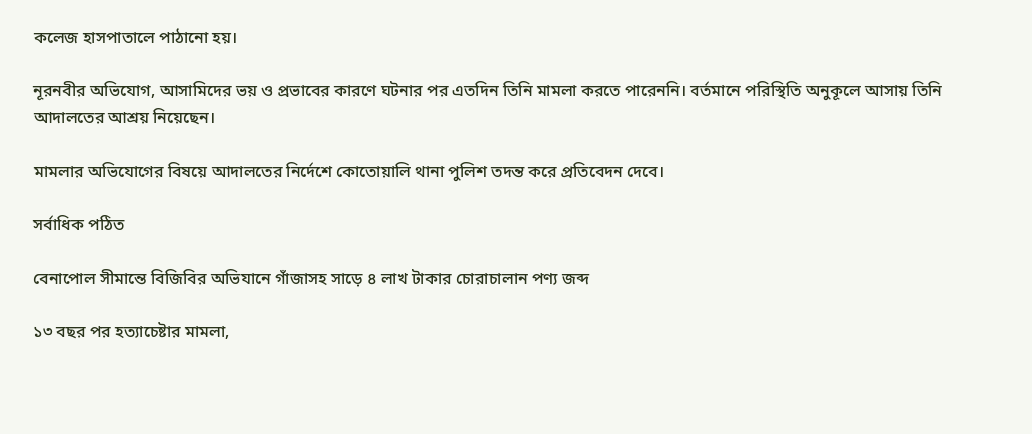কলেজ হাসপাতালে পাঠানো হয়।

নূরনবীর অভিযোগ, আসামিদের ভয় ও প্রভাবের কারণে ঘটনার পর এতদিন তিনি মামলা করতে পারেননি। বর্তমানে পরিস্থিতি অনুকূলে আসায় তিনি আদালতের আশ্রয় নিয়েছেন।

মামলার অভিযোগের বিষয়ে আদালতের নির্দেশে কোতোয়ালি থানা পুলিশ তদন্ত করে প্রতিবেদন দেবে।

সর্বাধিক পঠিত

বেনাপোল সীমান্তে বিজিবির অভিযানে গাঁজাসহ সাড়ে ৪ লাখ টাকার চোরাচালান পণ্য জব্দ

১৩ বছর পর হত্যাচেষ্টার মামলা,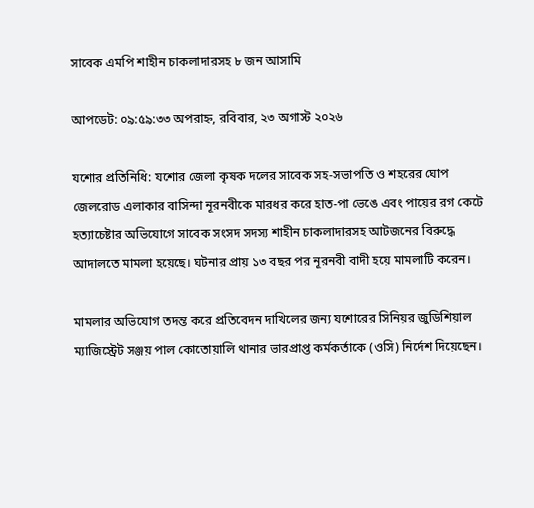সাবেক এমপি শাহীন চাকলাদারসহ ৮ জন আসামি

আপডেট: ০৯:৫৯:৩৩ অপরাহ্ন, রবিবার, ২৩ অগাস্ট ২০২৬

যশোর প্রতিনিধি: যশোর জেলা কৃষক দলের সাবেক সহ-সভাপতি ও শহরের ঘোপ জেলরোড এলাকার বাসিন্দা নূরনবীকে মারধর করে হাত-পা ভেঙে এবং পায়ের রগ কেটে হত্যাচেষ্টার অভিযোগে সাবেক সংসদ সদস্য শাহীন চাকলাদারসহ আটজনের বিরুদ্ধে আদালতে মামলা হয়েছে। ঘটনার প্রায় ১৩ বছর পর নূরনবী বাদী হয়ে মামলাটি করেন।

মামলার অভিযোগ তদন্ত করে প্রতিবেদন দাখিলের জন্য যশোরের সিনিয়র জুডিশিয়াল ম্যাজিস্ট্রেট সঞ্জয় পাল কোতোয়ালি থানার ভারপ্রাপ্ত কর্মকর্তাকে (ওসি) নির্দেশ দিয়েছেন।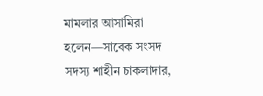মামলার আসামিরা হলেন—সাবেক সংসদ সদস্য শাহীন চাকলাদার,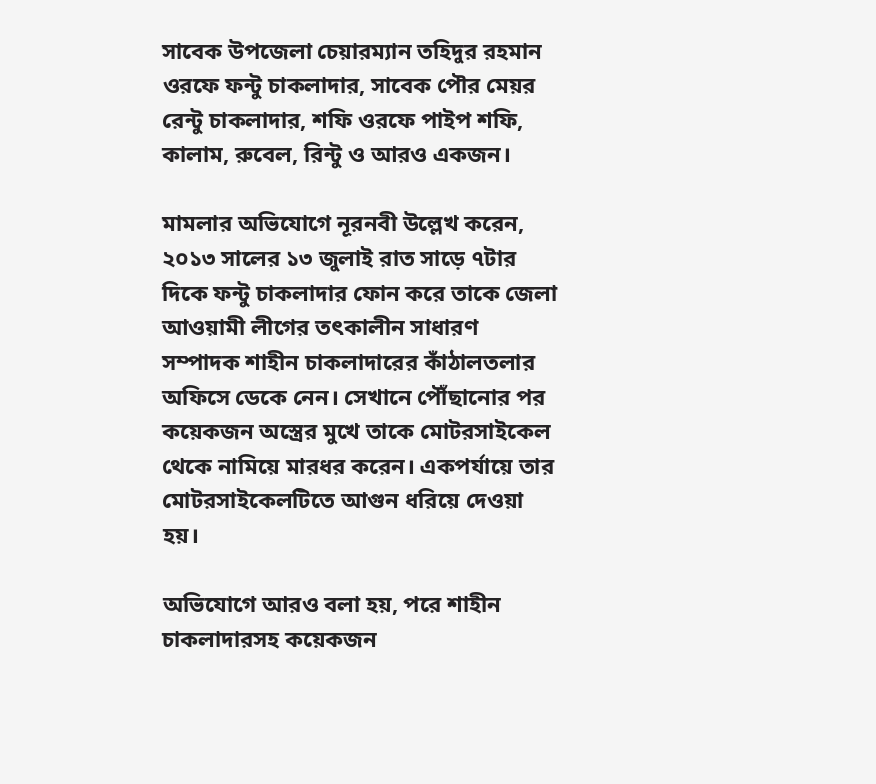সাবেক উপজেলা চেয়ারম্যান তহিদুর রহমান ওরফে ফন্টু চাকলাদার, সাবেক পৌর মেয়র রেন্টু চাকলাদার, শফি ওরফে পাইপ শফি, কালাম, রুবেল, রিন্টু ও আরও একজন।

মামলার অভিযোগে নূরনবী উল্লেখ করেন, ২০১৩ সালের ১৩ জুলাই রাত সাড়ে ৭টার দিকে ফন্টু চাকলাদার ফোন করে তাকে জেলা আওয়ামী লীগের তৎকালীন সাধারণ সম্পাদক শাহীন চাকলাদারের কাঁঠালতলার অফিসে ডেকে নেন। সেখানে পৌঁছানোর পর কয়েকজন অস্ত্রের মুখে তাকে মোটরসাইকেল থেকে নামিয়ে মারধর করেন। একপর্যায়ে তার মোটরসাইকেলটিতে আগুন ধরিয়ে দেওয়া হয়।

অভিযোগে আরও বলা হয়, পরে শাহীন চাকলাদারসহ কয়েকজন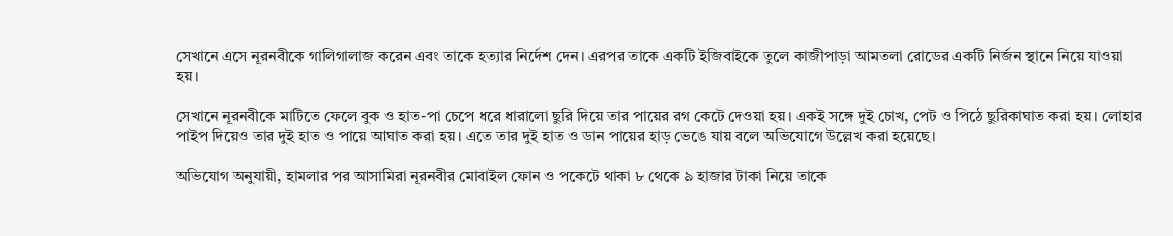সেখানে এসে নূরনবীকে গালিগালাজ করেন এবং তাকে হত্যার নির্দেশ দেন। এরপর তাকে একটি ইজিবাইকে তুলে কাজীপাড়া আমতলা রোডের একটি নির্জন স্থানে নিয়ে যাওয়া হয়।

সেখানে নূরনবীকে মাটিতে ফেলে বুক ও হাত-পা চেপে ধরে ধারালো ছুরি দিয়ে তার পায়ের রগ কেটে দেওয়া হয়। একই সঙ্গে দুই চোখ, পেট ও পিঠে ছুরিকাঘাত করা হয়। লোহার পাইপ দিয়েও তার দুই হাত ও পায়ে আঘাত করা হয়। এতে তার দুই হাত ও ডান পায়ের হাড় ভেঙে যায় বলে অভিযোগে উল্লেখ করা হয়েছে।

অভিযোগ অনুযায়ী, হামলার পর আসামিরা নূরনবীর মোবাইল ফোন ও পকেটে থাকা ৮ থেকে ৯ হাজার টাকা নিয়ে তাকে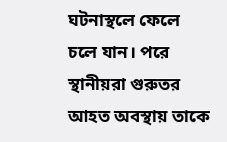ঘটনাস্থলে ফেলে চলে যান। পরে স্থানীয়রা গুরুতর আহত অবস্থায় তাকে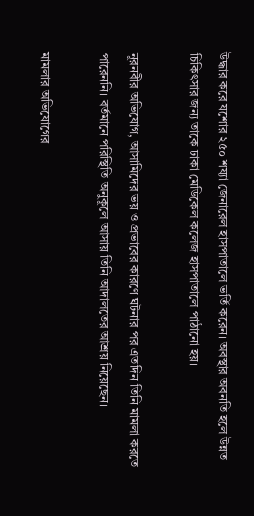উদ্ধার করে যশোর ২৫০ শয্যা জেনারেল হাসপাতালে ভর্তি করেন। অবস্থার অবনতি হলে উন্নত চিকিৎসার জন্য তাকে ঢাকা মেডিকেল কলেজ হাসপাতালে পাঠানো হয়।

নূরনবীর অভিযোগ, আসামিদের ভয় ও প্রভাবের কারণে ঘটনার পর এতদিন তিনি মামলা করতে পারেননি। বর্তমানে পরিস্থিতি অনুকূলে আসায় তিনি আদালতের আশ্রয় নিয়েছেন।

মামলার অভিযোগের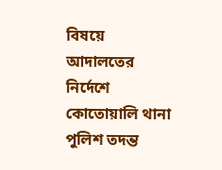বিষয়ে আদালতের নির্দেশে কোতোয়ালি থানা পুলিশ তদন্ত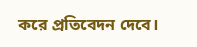করে প্রতিবেদন দেবে।